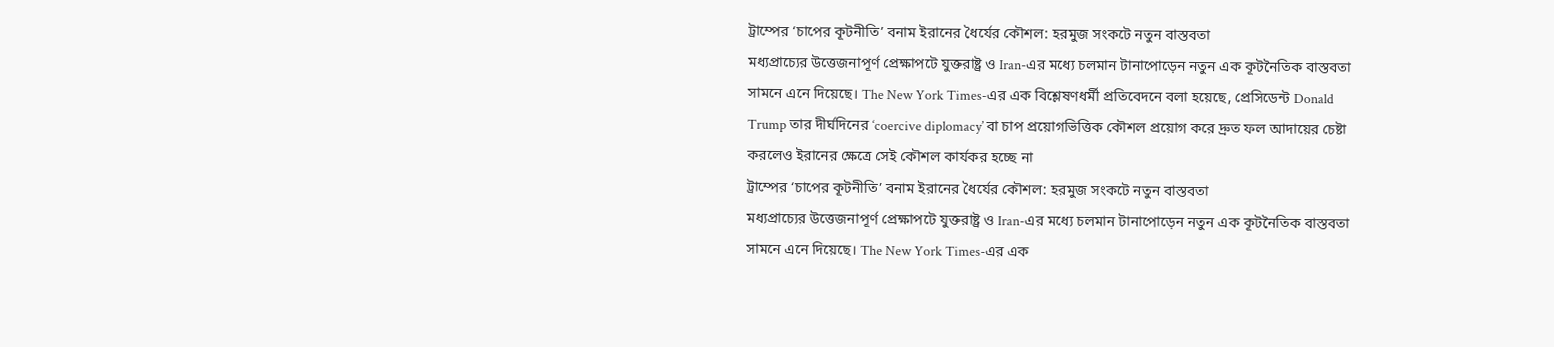ট্রাম্পের ‘চাপের কূটনীতি’ বনাম ইরানের ধৈর্যের কৌশল: হরমুজ সংকটে নতুন বাস্তবতা
মধ্যপ্রাচ্যের উত্তেজনাপূর্ণ প্রেক্ষাপটে যুক্তরাষ্ট্র ও Iran-এর মধ্যে চলমান টানাপোড়েন নতুন এক কূটনৈতিক বাস্তবতা সামনে এনে দিয়েছে। The New York Times-এর এক বিশ্লেষণধর্মী প্রতিবেদনে বলা হয়েছে, প্রেসিডেন্ট Donald Trump তার দীর্ঘদিনের ‘coercive diplomacy’ বা চাপ প্রয়োগভিত্তিক কৌশল প্রয়োগ করে দ্রুত ফল আদায়ের চেষ্টা করলেও ইরানের ক্ষেত্রে সেই কৌশল কার্যকর হচ্ছে না
ট্রাম্পের ‘চাপের কূটনীতি’ বনাম ইরানের ধৈর্যের কৌশল: হরমুজ সংকটে নতুন বাস্তবতা
মধ্যপ্রাচ্যের উত্তেজনাপূর্ণ প্রেক্ষাপটে যুক্তরাষ্ট্র ও Iran-এর মধ্যে চলমান টানাপোড়েন নতুন এক কূটনৈতিক বাস্তবতা সামনে এনে দিয়েছে। The New York Times-এর এক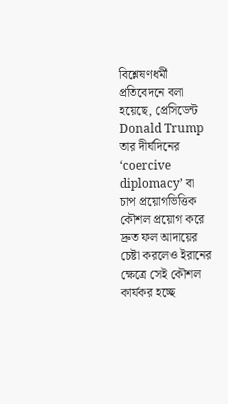বিশ্লেষণধর্মী প্রতিবেদনে বলা হয়েছে, প্রেসিডেন্ট Donald Trump তার দীর্ঘদিনের ‘coercive diplomacy’ বা চাপ প্রয়োগভিত্তিক কৌশল প্রয়োগ করে দ্রুত ফল আদায়ের চেষ্টা করলেও ইরানের ক্ষেত্রে সেই কৌশল কার্যকর হচ্ছে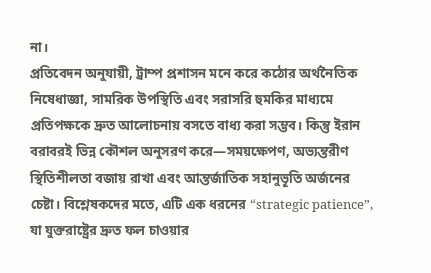না।
প্রতিবেদন অনুযায়ী, ট্রাম্প প্রশাসন মনে করে কঠোর অর্থনৈতিক নিষেধাজ্ঞা, সামরিক উপস্থিতি এবং সরাসরি হুমকির মাধ্যমে প্রতিপক্ষকে দ্রুত আলোচনায় বসতে বাধ্য করা সম্ভব। কিন্তু ইরান বরাবরই ভিন্ন কৌশল অনুসরণ করে—সময়ক্ষেপণ, অভ্যন্তরীণ স্থিতিশীলতা বজায় রাখা এবং আন্তর্জাতিক সহানুভূতি অর্জনের চেষ্টা। বিশ্লেষকদের মতে, এটি এক ধরনের “strategic patience”, যা যুক্তরাষ্ট্রের দ্রুত ফল চাওয়ার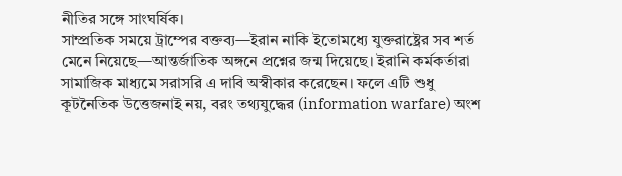নীতির সঙ্গে সাংঘর্ষিক।
সাম্প্রতিক সময়ে ট্রাম্পের বক্তব্য—ইরান নাকি ইতোমধ্যে যুক্তরাষ্ট্রের সব শর্ত মেনে নিয়েছে—আন্তর্জাতিক অঙ্গনে প্রশ্নের জন্ম দিয়েছে। ইরানি কর্মকর্তারা সামাজিক মাধ্যমে সরাসরি এ দাবি অস্বীকার করেছেন। ফলে এটি শুধু কূটনৈতিক উত্তেজনাই নয়, বরং তথ্যযুদ্ধের (information warfare) অংশ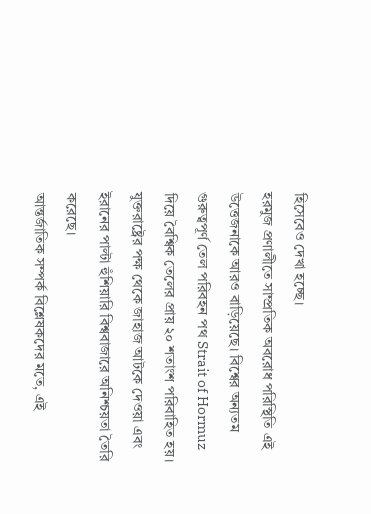হিসেবেও দেখা হচ্ছে।
হরমুজ প্রণালীতে সাম্প্রতিক অবরোধ পরিস্থিতি এই উত্তেজনাকে আরও বাড়িয়েছে। বিশ্বের অন্যতম গুরুত্বপূর্ণ তেল পরিবহন পথ Strait of Hormuz দিয়ে বৈশ্বিক তেলের প্রায় ২০ শতাংশ পরিবাহিত হয়। যুক্তরাষ্ট্রের পক্ষ থেকে জাহাজ আটকে দেওয়া এবং ইরানের পাল্টা হুঁশিয়ারি বিশ্ববাজারে অনিশ্চয়তা তৈরি করেছে।
আন্তর্জাতিক সম্পর্ক বিশ্লেষকদের মতে, এই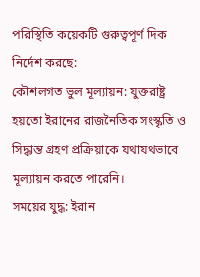পরিস্থিতি কয়েকটি গুরুত্বপূর্ণ দিক নির্দেশ করছে:
কৌশলগত ভুল মূল্যায়ন: যুক্তরাষ্ট্র হয়তো ইরানের রাজনৈতিক সংস্কৃতি ও সিদ্ধান্ত গ্রহণ প্রক্রিয়াকে যথাযথভাবে মূল্যায়ন করতে পারেনি।
সময়ের যুদ্ধ: ইরান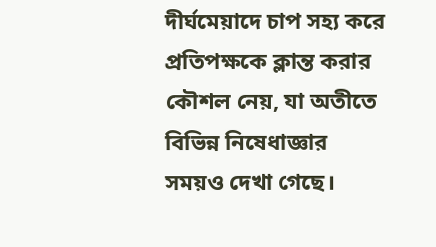দীর্ঘমেয়াদে চাপ সহ্য করে প্রতিপক্ষকে ক্লান্ত করার কৌশল নেয়, যা অতীতে বিভিন্ন নিষেধাজ্ঞার সময়ও দেখা গেছে।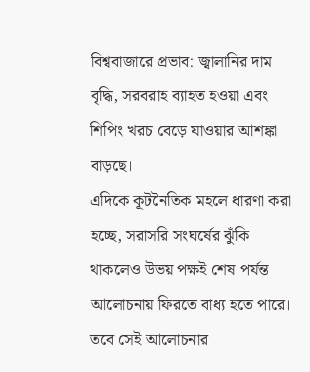বিশ্ববাজারে প্রভাব: জ্বালানির দাম বৃদ্ধি, সরবরাহ ব্যাহত হওয়া এবং শিপিং খরচ বেড়ে যাওয়ার আশঙ্কা বাড়ছে।
এদিকে কূটনৈতিক মহলে ধারণা করা হচ্ছে, সরাসরি সংঘর্ষের ঝুঁকি থাকলেও উভয় পক্ষই শেষ পর্যন্ত আলোচনায় ফিরতে বাধ্য হতে পারে। তবে সেই আলোচনার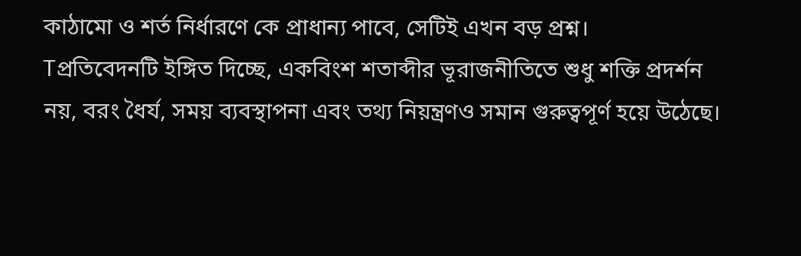কাঠামো ও শর্ত নির্ধারণে কে প্রাধান্য পাবে, সেটিই এখন বড় প্রশ্ন।
Tপ্রতিবেদনটি ইঙ্গিত দিচ্ছে, একবিংশ শতাব্দীর ভূরাজনীতিতে শুধু শক্তি প্রদর্শন নয়, বরং ধৈর্য, সময় ব্যবস্থাপনা এবং তথ্য নিয়ন্ত্রণও সমান গুরুত্বপূর্ণ হয়ে উঠেছে।